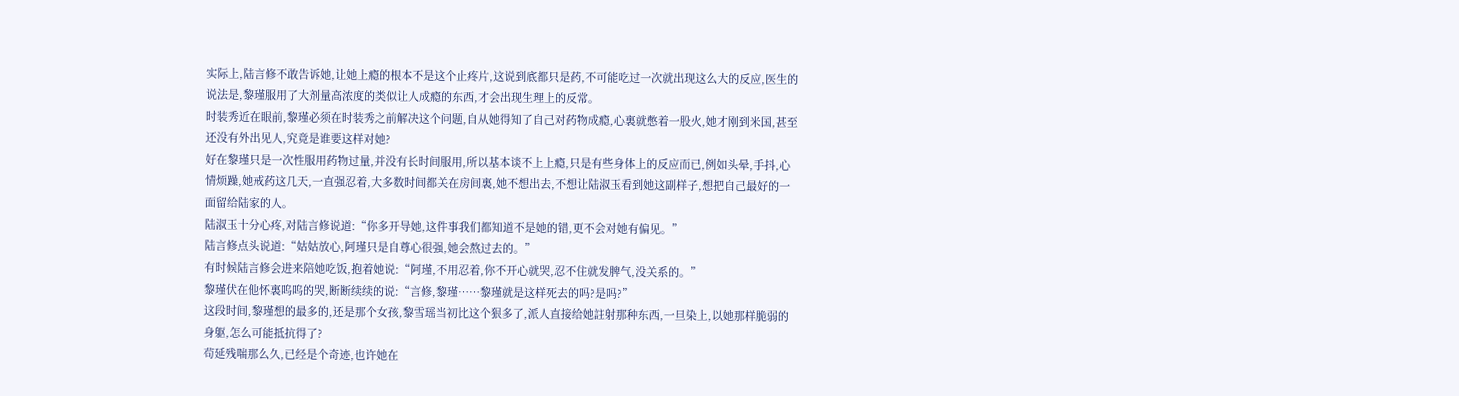实际上,陆言修不敢告诉她,让她上瘾的根本不是这个止疼片,这说到底都只是药,不可能吃过一次就出现这么大的反应,医生的说法是,黎瑾服用了大剂量高浓度的类似让人成瘾的东西,才会出现生理上的反常。
时装秀近在眼前,黎瑾必须在时装秀之前解决这个问题,自从她得知了自己对药物成瘾,心裏就憋着一股火,她才刚到米国,甚至还没有外出见人,究竟是谁要这样对她?
好在黎瑾只是一次性服用药物过量,并没有长时间服用,所以基本谈不上上瘾,只是有些身体上的反应而已,例如头晕,手抖,心情烦躁,她戒药这几天,一直强忍着,大多数时间都关在房间裏,她不想出去,不想让陆淑玉看到她这副样子,想把自己最好的一面留给陆家的人。
陆淑玉十分心疼,对陆言修说道:“你多开导她,这件事我们都知道不是她的错,更不会对她有偏见。”
陆言修点头说道:“姑姑放心,阿瑾只是自尊心很强,她会熬过去的。”
有时候陆言修会进来陪她吃饭,抱着她说:“阿瑾,不用忍着,你不开心就哭,忍不住就发脾气,没关系的。”
黎瑾伏在他怀裏呜呜的哭,断断续续的说:“言修,黎瑾……黎瑾就是这样死去的吗?是吗?”
这段时间,黎瑾想的最多的,还是那个女孩,黎雪瑶当初比这个狠多了,派人直接给她註射那种东西,一旦染上,以她那样脆弱的身躯,怎么可能抵抗得了?
茍延残喘那么久,已经是个奇迹,也许她在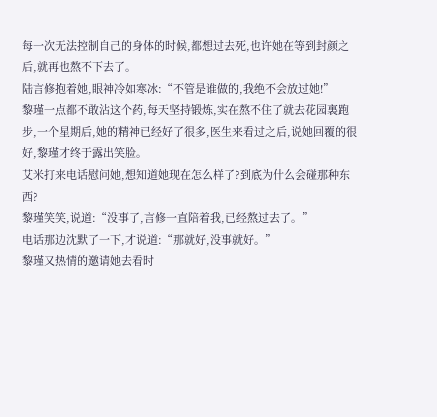每一次无法控制自己的身体的时候,都想过去死,也许她在等到封颜之后,就再也熬不下去了。
陆言修抱着她,眼神冷如寒冰:“不管是谁做的,我绝不会放过她!”
黎瑾一点都不敢沾这个药,每天坚持锻炼,实在熬不住了就去花园裏跑步,一个星期后,她的精神已经好了很多,医生来看过之后,说她回覆的很好,黎瑾才终于露出笑脸。
艾米打来电话慰问她,想知道她现在怎么样了?到底为什么会碰那种东西?
黎瑾笑笑,说道:“没事了,言修一直陪着我,已经熬过去了。”
电话那边沈默了一下,才说道:“那就好,没事就好。”
黎瑾又热情的邀请她去看时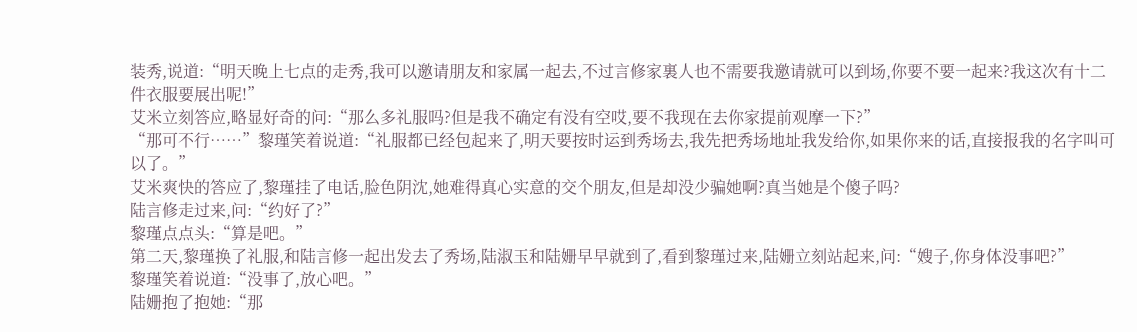装秀,说道:“明天晚上七点的走秀,我可以邀请朋友和家属一起去,不过言修家裏人也不需要我邀请就可以到场,你要不要一起来?我这次有十二件衣服要展出呢!”
艾米立刻答应,略显好奇的问:“那么多礼服吗?但是我不确定有没有空哎,要不我现在去你家提前观摩一下?”
“那可不行……”黎瑾笑着说道:“礼服都已经包起来了,明天要按时运到秀场去,我先把秀场地址我发给你,如果你来的话,直接报我的名字叫可以了。”
艾米爽快的答应了,黎瑾挂了电话,脸色阴沈,她难得真心实意的交个朋友,但是却没少骗她啊?真当她是个傻子吗?
陆言修走过来,问:“约好了?”
黎瑾点点头:“算是吧。”
第二天,黎瑾换了礼服,和陆言修一起出发去了秀场,陆淑玉和陆姗早早就到了,看到黎瑾过来,陆姗立刻站起来,问:“嫂子,你身体没事吧?”
黎瑾笑着说道:“没事了,放心吧。”
陆姗抱了抱她:“那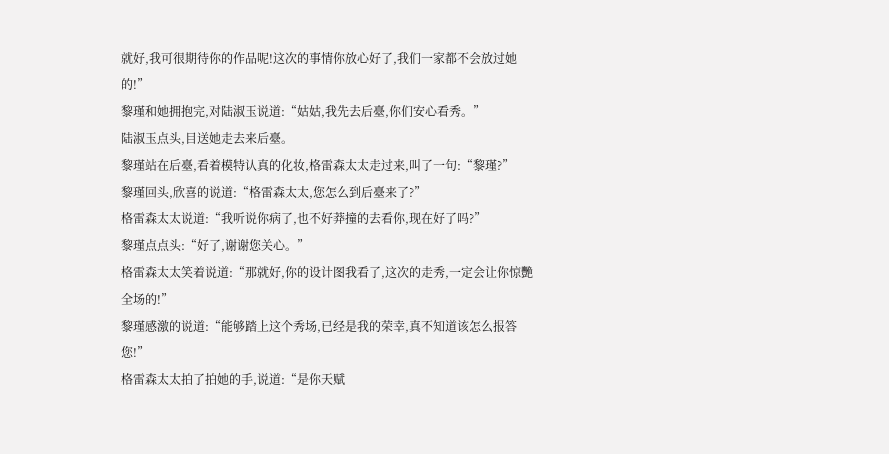就好,我可很期待你的作品呢!这次的事情你放心好了,我们一家都不会放过她的!”
黎瑾和她拥抱完,对陆淑玉说道:“姑姑,我先去后臺,你们安心看秀。”
陆淑玉点头,目送她走去来后臺。
黎瑾站在后臺,看着模特认真的化妆,格雷森太太走过来,叫了一句:“黎瑾?”
黎瑾回头,欣喜的说道:“格雷森太太,您怎么到后臺来了?”
格雷森太太说道:“我听说你病了,也不好莽撞的去看你,现在好了吗?”
黎瑾点点头:“好了,谢谢您关心。”
格雷森太太笑着说道:“那就好,你的设计图我看了,这次的走秀,一定会让你惊艷全场的!”
黎瑾感激的说道:“能够踏上这个秀场,已经是我的荣幸,真不知道该怎么报答您!”
格雷森太太拍了拍她的手,说道:“是你天赋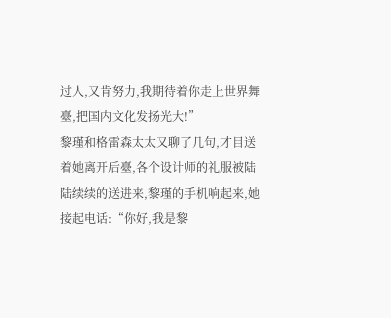过人,又肯努力,我期待着你走上世界舞臺,把国内文化发扬光大!”
黎瑾和格雷森太太又聊了几句,才目送着她离开后臺,各个设计师的礼服被陆陆续续的送进来,黎瑾的手机响起来,她接起电话:“你好,我是黎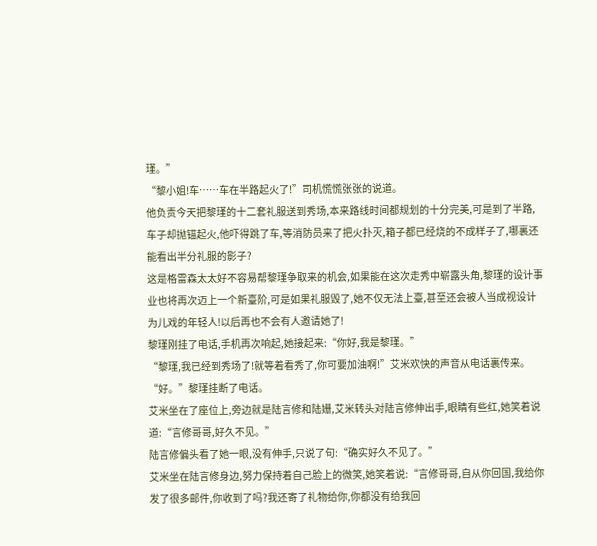瑾。”
“黎小姐!车……车在半路起火了!”司机慌慌张张的说道。
他负责今天把黎瑾的十二套礼服送到秀场,本来路线时间都规划的十分完美,可是到了半路,车子却抛锚起火,他吓得跳了车,等消防员来了把火扑灭,箱子都已经烧的不成样子了,哪裏还能看出半分礼服的影子?
这是格雷森太太好不容易帮黎瑾争取来的机会,如果能在这次走秀中崭露头角,黎瑾的设计事业也将再次迈上一个新臺阶,可是如果礼服毁了,她不仅无法上臺,甚至还会被人当成视设计为儿戏的年轻人!以后再也不会有人邀请她了!
黎瑾刚挂了电话,手机再次响起,她接起来:“你好,我是黎瑾。”
“黎瑾,我已经到秀场了!就等着看秀了,你可要加油啊!”艾米欢快的声音从电话裏传来。
“好。”黎瑾挂断了电话。
艾米坐在了座位上,旁边就是陆言修和陆姗,艾米转头对陆言修伸出手,眼睛有些红,她笑着说道:“言修哥哥,好久不见。”
陆言修偏头看了她一眼,没有伸手,只说了句:“确实好久不见了。”
艾米坐在陆言修身边,努力保持着自己脸上的微笑,她笑着说:“言修哥哥,自从你回国,我给你发了很多邮件,你收到了吗?我还寄了礼物给你,你都没有给我回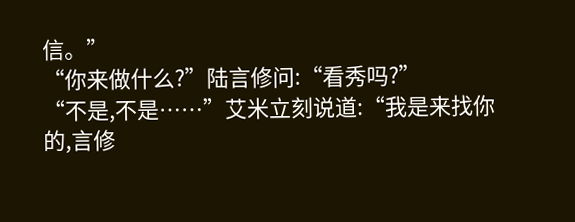信。”
“你来做什么?”陆言修问:“看秀吗?”
“不是,不是……”艾米立刻说道:“我是来找你的,言修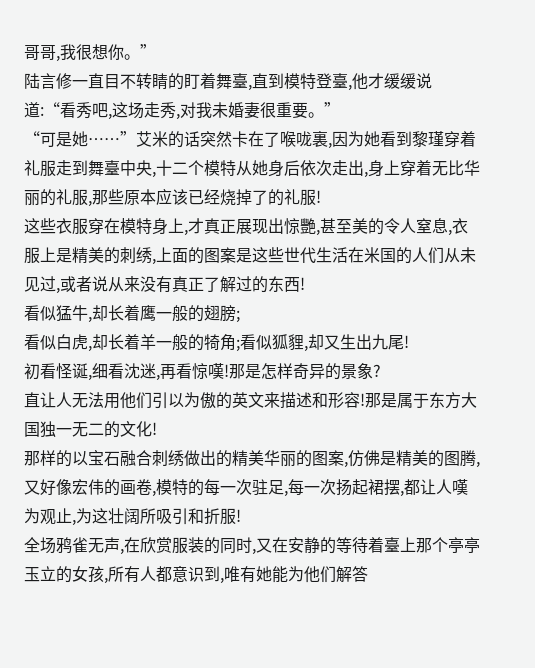哥哥,我很想你。”
陆言修一直目不转睛的盯着舞臺,直到模特登臺,他才缓缓说道:“看秀吧,这场走秀,对我未婚妻很重要。”
“可是她……”艾米的话突然卡在了喉咙裏,因为她看到黎瑾穿着礼服走到舞臺中央,十二个模特从她身后依次走出,身上穿着无比华丽的礼服,那些原本应该已经烧掉了的礼服!
这些衣服穿在模特身上,才真正展现出惊艷,甚至美的令人窒息,衣服上是精美的刺绣,上面的图案是这些世代生活在米国的人们从未见过,或者说从来没有真正了解过的东西!
看似猛牛,却长着鹰一般的翅膀;
看似白虎,却长着羊一般的犄角;看似狐貍,却又生出九尾!
初看怪诞,细看沈迷,再看惊嘆!那是怎样奇异的景象?
直让人无法用他们引以为傲的英文来描述和形容!那是属于东方大国独一无二的文化!
那样的以宝石融合刺绣做出的精美华丽的图案,仿佛是精美的图腾,又好像宏伟的画卷,模特的每一次驻足,每一次扬起裙摆,都让人嘆为观止,为这壮阔所吸引和折服!
全场鸦雀无声,在欣赏服装的同时,又在安静的等待着臺上那个亭亭玉立的女孩,所有人都意识到,唯有她能为他们解答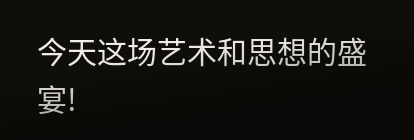今天这场艺术和思想的盛宴!